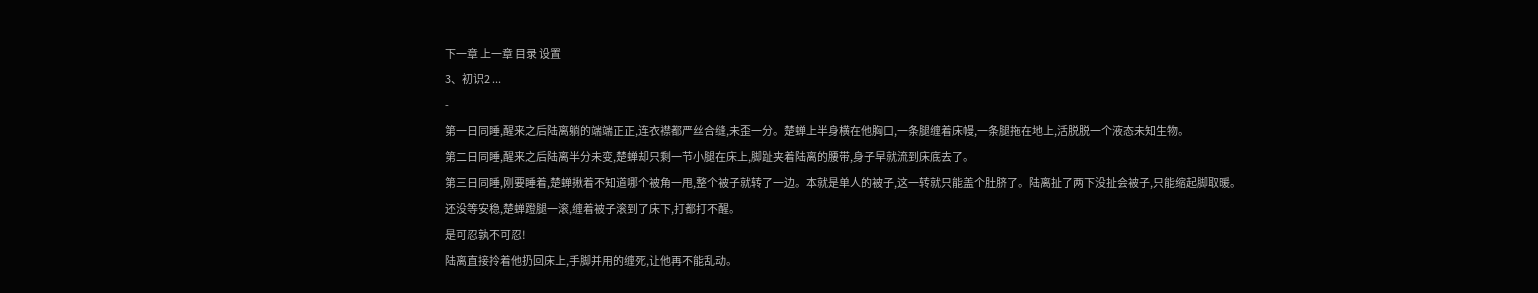下一章 上一章 目录 设置
3、初识2 ...
-
第一日同睡,醒来之后陆离躺的端端正正,连衣襟都严丝合缝,未歪一分。楚蝉上半身横在他胸口,一条腿缠着床幔,一条腿拖在地上,活脱脱一个液态未知生物。
第二日同睡,醒来之后陆离半分未变,楚蝉却只剩一节小腿在床上,脚趾夹着陆离的腰带,身子早就流到床底去了。
第三日同睡,刚要睡着,楚蝉揪着不知道哪个被角一甩,整个被子就转了一边。本就是单人的被子,这一转就只能盖个肚脐了。陆离扯了两下没扯会被子,只能缩起脚取暖。还没等安稳,楚蝉蹬腿一滚,缠着被子滚到了床下,打都打不醒。
是可忍孰不可忍!
陆离直接拎着他扔回床上,手脚并用的缠死,让他再不能乱动。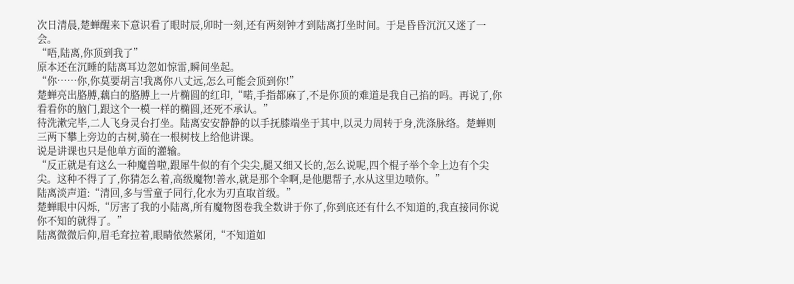次日清晨,楚蝉醒来下意识看了眼时辰,卯时一刻,还有两刻钟才到陆离打坐时间。于是昏昏沉沉又迷了一会。
“唔,陆离,你顶到我了”
原本还在沉睡的陆离耳边忽如惊雷,瞬间坐起。
“你……你,你莫要胡言!我离你八丈远,怎么可能会顶到你!”
楚蝉亮出胳膊,藕白的胳膊上一片椭圆的红印,“喏,手指都麻了,不是你顶的难道是我自己掐的吗。再说了,你看看你的脑门,跟这个一模一样的椭圆,还死不承认。”
待洗漱完毕,二人飞身灵台打坐。陆离安安静静的以手抚膝端坐于其中,以灵力周转于身,洗涤脉络。楚蝉则三两下攀上旁边的古树,骑在一根树枝上给他讲课。
说是讲课也只是他单方面的灌输。
“反正就是有这么一种魔兽啦,跟犀牛似的有个尖尖,腿又细又长的,怎么说呢,四个棍子举个伞上边有个尖尖。这种不得了了,你猜怎么着,高级魔物!善水,就是那个伞啊,是他腮帮子,水从这里边喷你。”
陆离淡声道:“清回,多与雪童子同行,化水为刃直取首级。”
楚蝉眼中闪烁,“厉害了我的小陆离,所有魔物图卷我全数讲于你了,你到底还有什么不知道的,我直接同你说你不知的就得了。”
陆离微微后仰,眉毛耷拉着,眼睛依然紧闭,“不知道如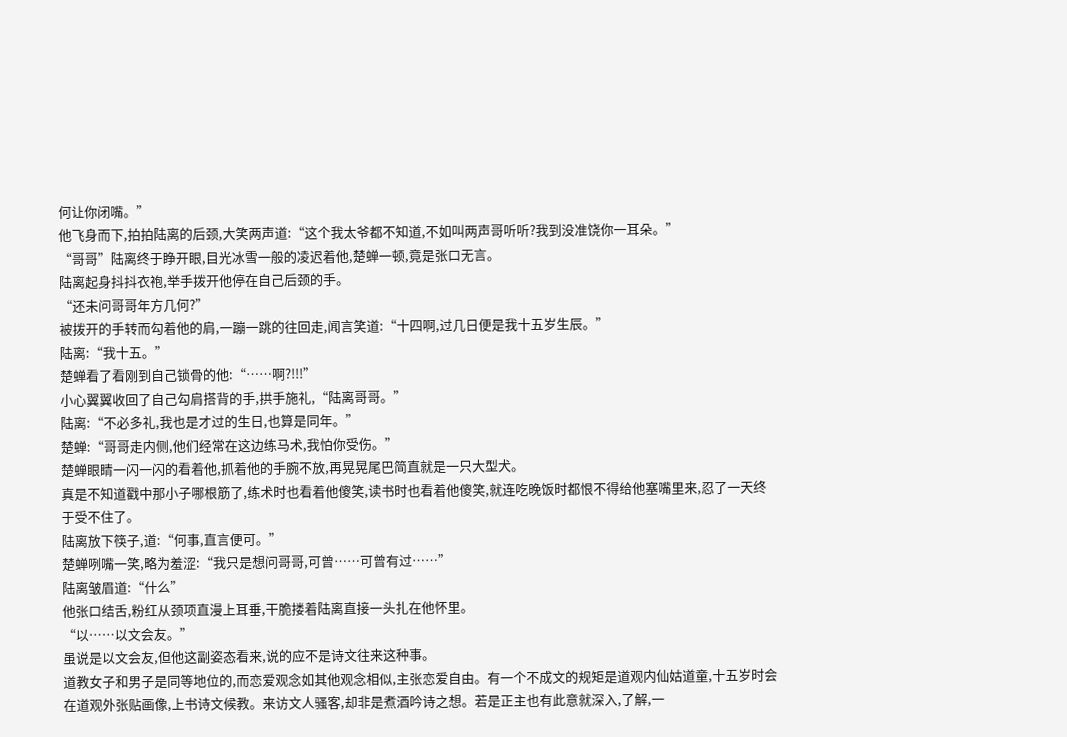何让你闭嘴。”
他飞身而下,拍拍陆离的后颈,大笑两声道:“这个我太爷都不知道,不如叫两声哥听听?我到没准饶你一耳朵。”
“哥哥”陆离终于睁开眼,目光冰雪一般的凌迟着他,楚蝉一顿,竟是张口无言。
陆离起身抖抖衣袍,举手拨开他停在自己后颈的手。
“还未问哥哥年方几何?”
被拨开的手转而勾着他的肩,一蹦一跳的往回走,闻言笑道:“十四啊,过几日便是我十五岁生辰。”
陆离:“我十五。”
楚蝉看了看刚到自己锁骨的他:“……啊?!!!”
小心翼翼收回了自己勾肩搭背的手,拱手施礼,“陆离哥哥。”
陆离:“不必多礼,我也是才过的生日,也算是同年。”
楚蝉:“哥哥走内侧,他们经常在这边练马术,我怕你受伤。”
楚蝉眼睛一闪一闪的看着他,抓着他的手腕不放,再晃晃尾巴简直就是一只大型犬。
真是不知道戳中那小子哪根筋了,练术时也看着他傻笑,读书时也看着他傻笑,就连吃晚饭时都恨不得给他塞嘴里来,忍了一天终于受不住了。
陆离放下筷子,道:“何事,直言便可。”
楚蝉咧嘴一笑,略为羞涩:“我只是想问哥哥,可曾……可曾有过……”
陆离皱眉道:“什么”
他张口结舌,粉红从颈项直漫上耳垂,干脆搂着陆离直接一头扎在他怀里。
“以……以文会友。”
虽说是以文会友,但他这副姿态看来,说的应不是诗文往来这种事。
道教女子和男子是同等地位的,而恋爱观念如其他观念相似,主张恋爱自由。有一个不成文的规矩是道观内仙姑道童,十五岁时会在道观外张贴画像,上书诗文候教。来访文人骚客,却非是煮酒吟诗之想。若是正主也有此意就深入,了解,一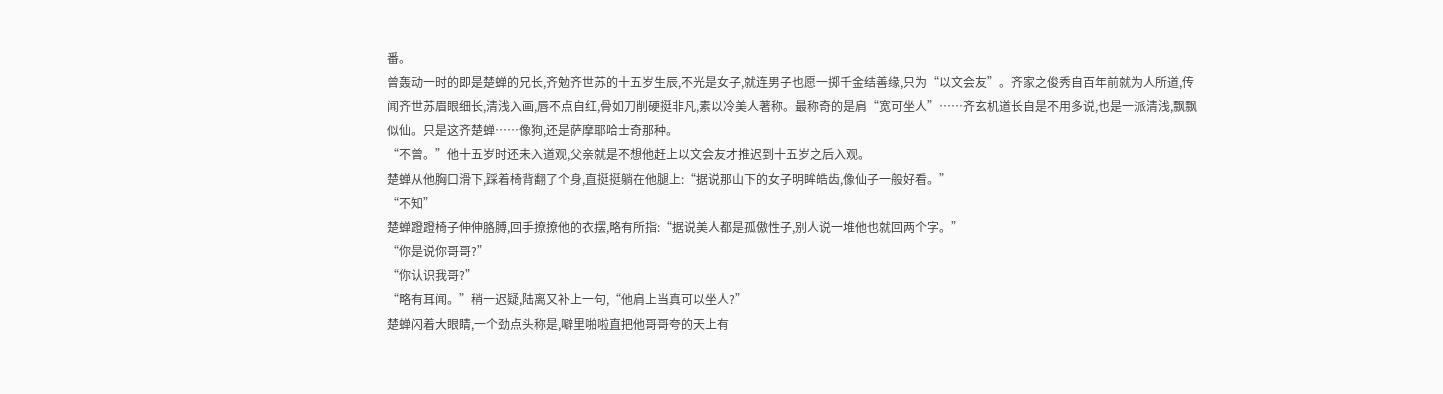番。
曾轰动一时的即是楚蝉的兄长,齐勉齐世苏的十五岁生辰,不光是女子,就连男子也愿一掷千金结善缘,只为“以文会友”。齐家之俊秀自百年前就为人所道,传闻齐世苏眉眼细长,清浅入画,唇不点自红,骨如刀削硬挺非凡,素以冷美人著称。最称奇的是肩“宽可坐人”……齐玄机道长自是不用多说,也是一派清浅,飘飘似仙。只是这齐楚蝉……像狗,还是萨摩耶哈士奇那种。
“不曾。”他十五岁时还未入道观,父亲就是不想他赶上以文会友才推迟到十五岁之后入观。
楚蝉从他胸口滑下,踩着椅背翻了个身,直挺挺躺在他腿上:“据说那山下的女子明眸皓齿,像仙子一般好看。”
“不知”
楚蝉蹬蹬椅子伸伸胳膊,回手撩撩他的衣摆,略有所指:“据说美人都是孤傲性子,别人说一堆他也就回两个字。”
“你是说你哥哥?”
“你认识我哥?”
“略有耳闻。”稍一迟疑,陆离又补上一句,“他肩上当真可以坐人?”
楚蝉闪着大眼睛,一个劲点头称是,噼里啪啦直把他哥哥夸的天上有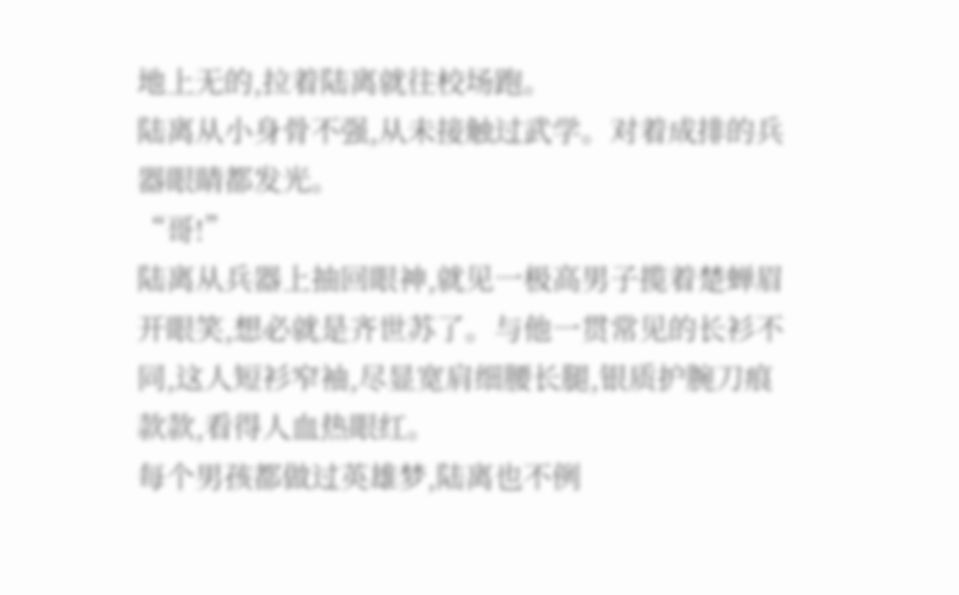地上无的,拉着陆离就往校场跑。
陆离从小身骨不强,从未接触过武学。对着成排的兵器眼睛都发光。
“哥!”
陆离从兵器上抽回眼神,就见一极高男子揽着楚蝉眉开眼笑,想必就是齐世苏了。与他一贯常见的长衫不同,这人短衫窄袖,尽显宽肩细腰长腿,银质护腕刀痕款款,看得人血热眼红。
每个男孩都做过英雄梦,陆离也不例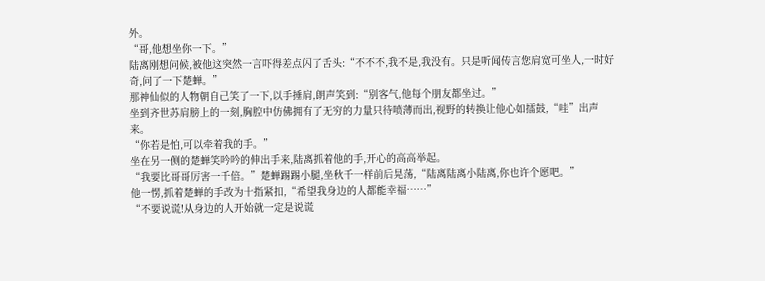外。
“哥,他想坐你一下。”
陆离刚想问候,被他这突然一言吓得差点闪了舌头:“不不不,我不是,我没有。只是听闻传言您肩宽可坐人,一时好奇,问了一下楚蝉。”
那神仙似的人物朝自己笑了一下,以手捶肩,朗声笑到:“别客气,他每个朋友都坐过。”
坐到齐世苏肩膀上的一刻,胸腔中仿佛拥有了无穷的力量只待喷薄而出,视野的转换让他心如擂鼓,“哇”出声来。
“你若是怕,可以牵着我的手。”
坐在另一侧的楚蝉笑吟吟的伸出手来,陆离抓着他的手,开心的高高举起。
“我要比哥哥厉害一千倍。”楚蝉踢踢小腿,坐秋千一样前后晃荡,“陆离陆离小陆离,你也许个愿吧。”
他一愣,抓着楚蝉的手改为十指紧扣,“希望我身边的人都能幸福……”
“不要说谎!从身边的人开始就一定是说谎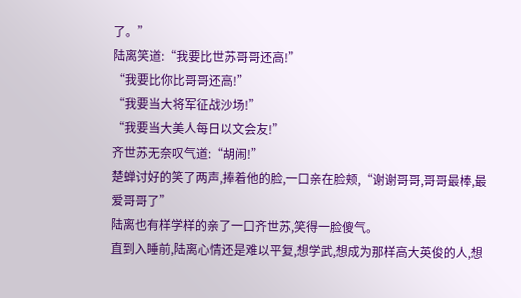了。”
陆离笑道:“我要比世苏哥哥还高!”
“我要比你比哥哥还高!”
“我要当大将军征战沙场!”
“我要当大美人每日以文会友!”
齐世苏无奈叹气道:“胡闹!”
楚蝉讨好的笑了两声,捧着他的脸,一口亲在脸颊,“谢谢哥哥,哥哥最棒,最爱哥哥了”
陆离也有样学样的亲了一口齐世苏,笑得一脸傻气。
直到入睡前,陆离心情还是难以平复,想学武,想成为那样高大英俊的人,想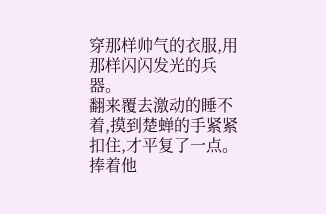穿那样帅气的衣服,用那样闪闪发光的兵器。
翻来覆去激动的睡不着,摸到楚蝉的手紧紧扣住,才平复了一点。
捧着他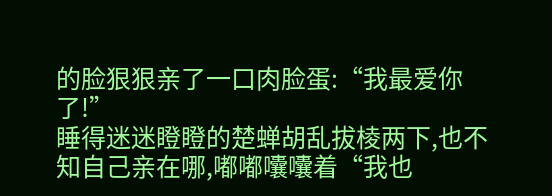的脸狠狠亲了一口肉脸蛋:“我最爱你了!”
睡得迷迷瞪瞪的楚蝉胡乱拔棱两下,也不知自己亲在哪,嘟嘟囔囔着“我也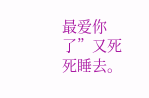最爱你了”又死死睡去。